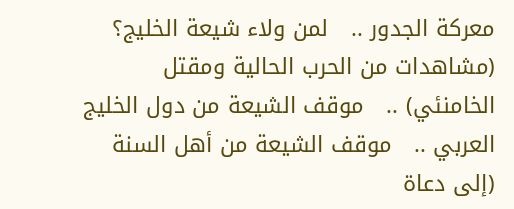معركة الجدور ..   لمن ولاء شيعة الخليج؟ (مشاهدات من الحرب الحالية ومقتل الخامنئي) ..   موقف الشيعة من دول الخليج العربي ..   موقف الشيعة من أهل السنة (إلى دعاة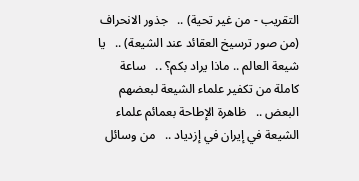التقريب - من غير تحية) ..   جذور الانحراف (من صور ترسيخ العقائد عند الشيعة) ..   يا شيعة العالم .. ماذا يراد بكم؟ ..   ساعة كاملة من تكفير علماء الشيعة لبعضهم البعض ..   ظاهرة الإطاحة بعمائم علماء الشيعة في إيران في إزدياد ..   من وسائل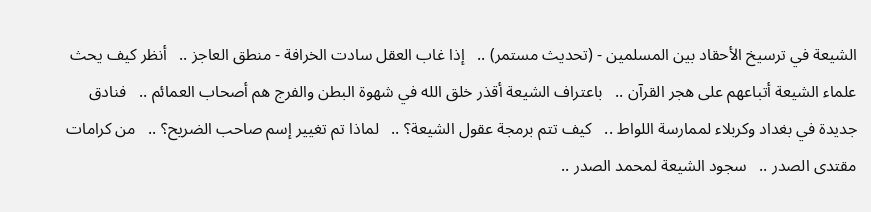الشيعة في ترسيخ الأحقاد بين المسلمين - (تحديث مستمر) ..   إذا غاب العقل سادت الخرافة - منطق العاجز ..   أنظر كيف يحث علماء الشيعة أتباعهم على هجر القرآن ..   باعتراف الشيعة أقذر خلق الله في شهوة البطن والفرج هم أصحاب العمائم ..   فنادق جديدة في بغداد وكربلاء لممارسة اللواط ..   كيف تتم برمجة عقول الشيعة؟ ..   لماذا تم تغيير إسم صاحب الضريح؟ ..   من كرامات مقتدى الصدر ..   سجود الشيعة لمحمد الصدر ..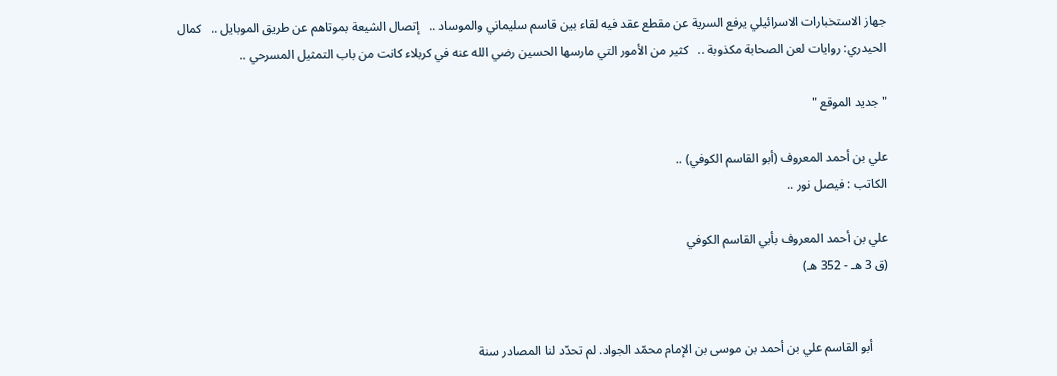جهاز الاستخبارات الاسرائيلي يرفع السرية عن مقطع عقد فيه لقاء بين قاسم سليماني والموساد ..   إتصال الشيعة بموتاهم عن طريق الموبايل ..   كمال الحيدري: روايات لعن الصحابة مكذوبة ..   كثير من الأمور التي مارسها الحسين رضي الله عنه في كربلاء كانت من باب التمثيل المسرحي ..

" جديد الموقع "

علي بن أحمد المعروف (أبو القاسم الكوفي) ..
الكاتب : فيصل نور ..

علي بن أحمد المعروف بأبي القاسم الكوفي
(ق 3 هـ - 352 هـ)


     أبو القاسم علي بن أحمد بن موسى بن الإمام محمّد الجواد. لم تحدّد لنا المصادر سنة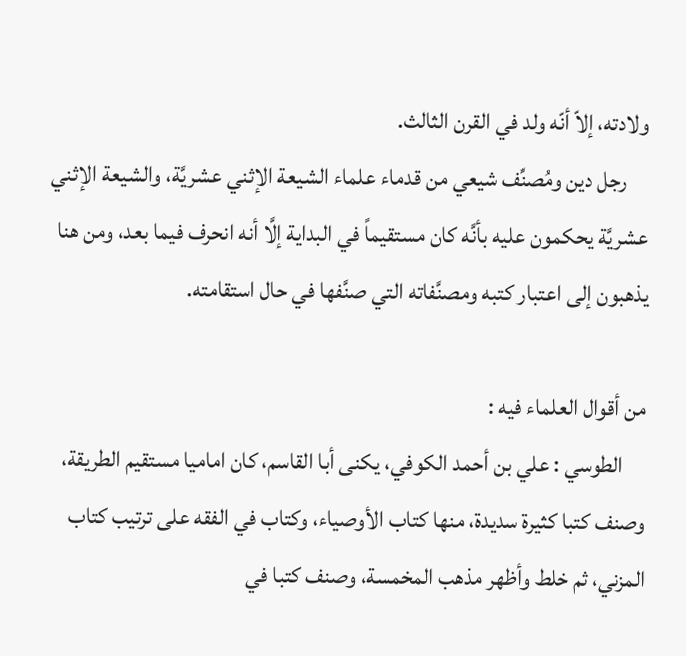ولادته، إلاّ أنّه ولد في القرن الثالث.
     رجل دين ومُصنِّف شيعي من قدماء علماء الشيعة الإثني عشريَّة، والشيعة الإثني عشريَّة يحكمون عليه بأنَّه كان مستقيماً في البداية إلَّا أنه انحرف فيما بعد، ومن هنا يذهبون إلى اعتبار كتبه ومصنَّفاته التي صنَّفها في حال استقامته.

من أقوال العلماء فيه :
     الطوسي : علي بن أحمد الكوفي، يكنى أبا القاسم، كان اماميا مستقيم الطريقة، وصنف كتبا كثيرة سديدة، منها كتاب الأوصياء، وكتاب في الفقه على ترتيب كتاب المزني، ثم خلط وأظهر مذهب المخمسة، وصنف كتبا في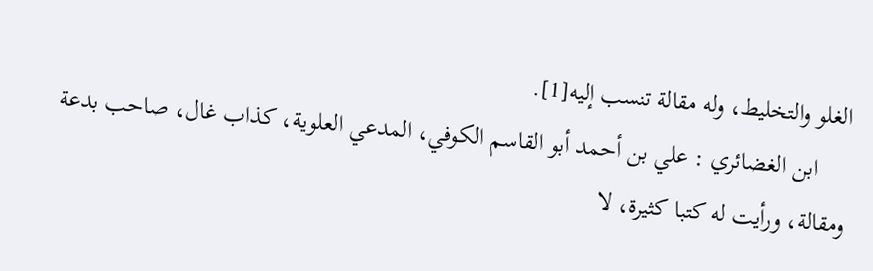الغلو والتخليط، وله مقالة تنسب إليه[1].
     ابن الغضائري : علي بن أحمد أبو القاسم الكوفي، المدعي العلوية، كذاب غال، صاحب بدعة ومقالة، ورأيت له كتبا كثيرة، لا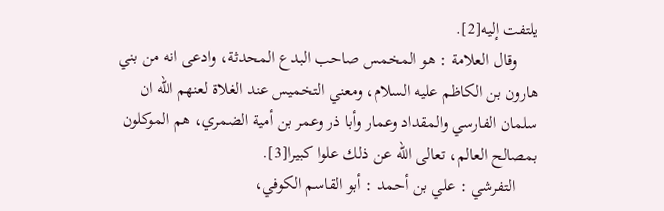يلتفت إليه[2].
     وقال العلامة : هو المخمس صاحب البدع المحدثة، وادعى انه من بني هارون بن الكاظم عليه السلام، ومعني التخميس عند الغلاة لعنهم الله ان سلمان الفارسي والمقداد وعمار وأبا ذر وعمر بن أمية الضمري، هم الموكلون بمصالح العالم، تعالى الله عن ذلك علوا كبيرا[3].
     التفرشي : علي بن أحمد : أبو القاسم الكوفي،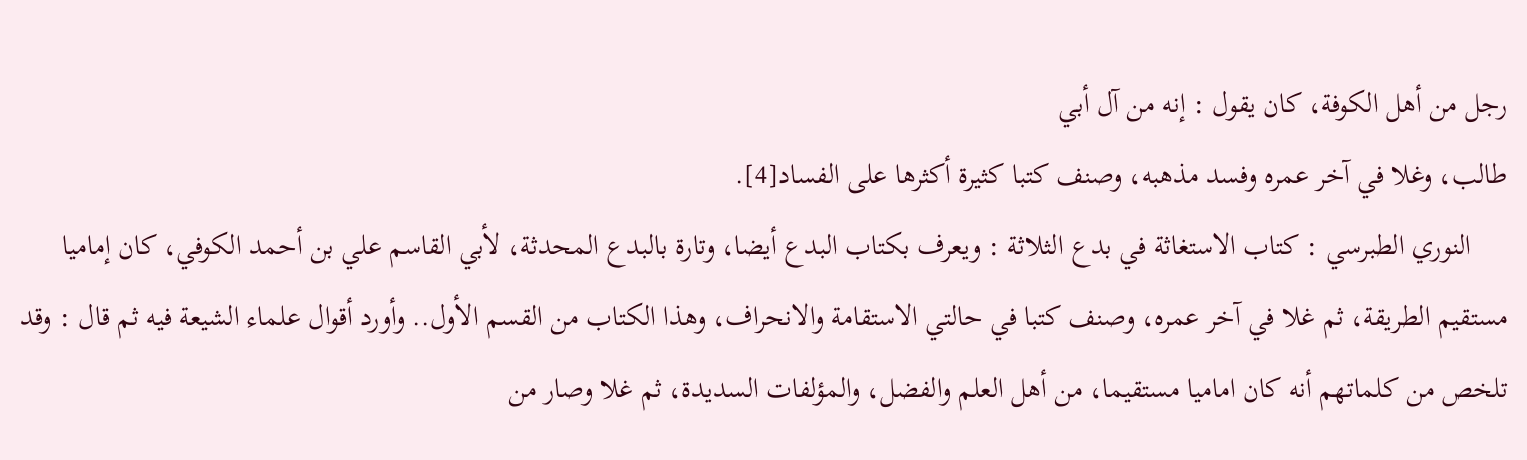رجل من أهل الكوفة، كان يقول : إنه من آل أبي
طالب، وغلا في آخر عمره وفسد مذهبه، وصنف كتبا كثيرة أكثرها على الفساد[4].
     النوري الطبرسي : كتاب الاستغاثة في بدع الثلاثة : ويعرف بكتاب البدع أيضا، وتارة بالبدع المحدثة، لأبي القاسم علي بن أحمد الكوفي، كان إماميا مستقيم الطريقة، ثم غلا في آخر عمره، وصنف كتبا في حالتي الاستقامة والانحراف، وهذا الكتاب من القسم الأول.. وأورد أقوال علماء الشيعة فيه ثم قال : وقد تلخص من كلماتهم أنه كان اماميا مستقيما، من أهل العلم والفضل، والمؤلفات السديدة، ثم غلا وصار من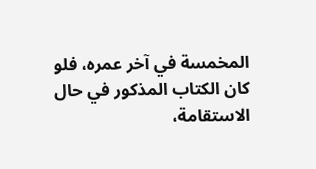المخمسة في آخر عمره، فلو كان الكتاب المذكور في حال الاستقامة،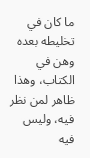ما كان في تخليطه بعده وهن في الكتاب، وهذا ظاهر لمن نظر فيه، وليس فيه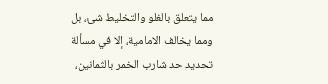مما يتعلق بالغلو والتخليط شئ، بل ومما يخالف الامامية، إلا في مسألة تحديد حد شارب الخمر بالثمانين،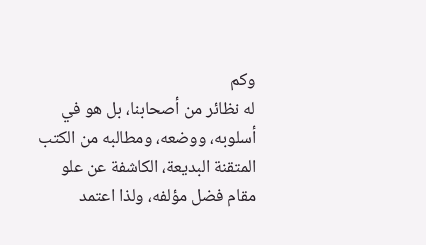وكم
له نظائر من أصحابنا، بل هو في أسلوبه، ووضعه، ومطالبه من الكتب المتقنة البديعة، الكاشفة عن علو مقام فضل مؤلفه، ولذا اعتمد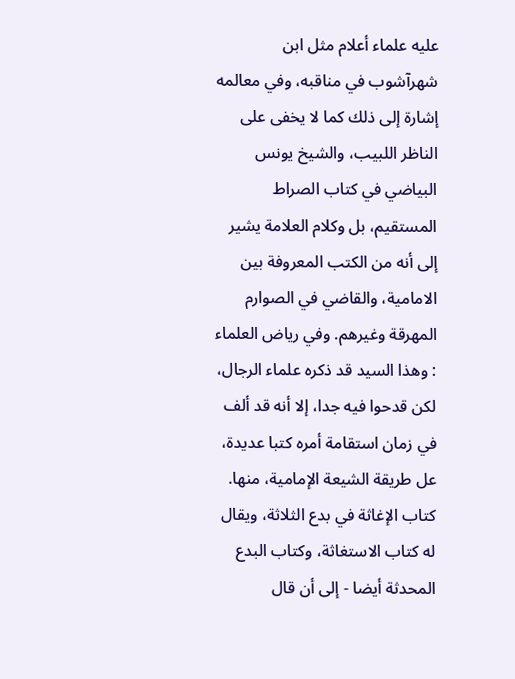عليه علماء أعلام مثل ابن شهرآشوب في مناقبه، وفي معالمه إشارة إلى ذلك كما لا يخفى على الناظر اللبيب، والشيخ يونس البياضي في كتاب الصراط المستقيم، بل وكلام العلامة يشير إلى أنه من الكتب المعروفة بين الامامية، والقاضي في الصوارم المهرقة وغيرهم. وفي رياض العلماء : وهذا السيد قد ذكره علماء الرجال، لكن قدحوا فيه جدا، إلا أنه قد ألف في زمان استقامة أمره كتبا عديدة، عل طريقة الشيعة الإمامية، منها. كتاب الإغاثة في بدع الثلاثة، ويقال له كتاب الاستغاثة، وكتاب البدع المحدثة أيضا - إلى أن قال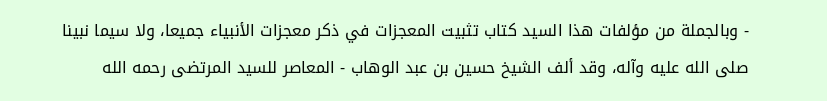- وبالجملة من مؤلفات هذا السيد كتاب تثبيت المعجزات في ذكر معجزات الأنبياء جميعا، ولا سيما نبينا صلى الله عليه وآله، وقد ألف الشيخ حسين بن عبد الوهاب - المعاصر للسيد المرتضى رحمه الله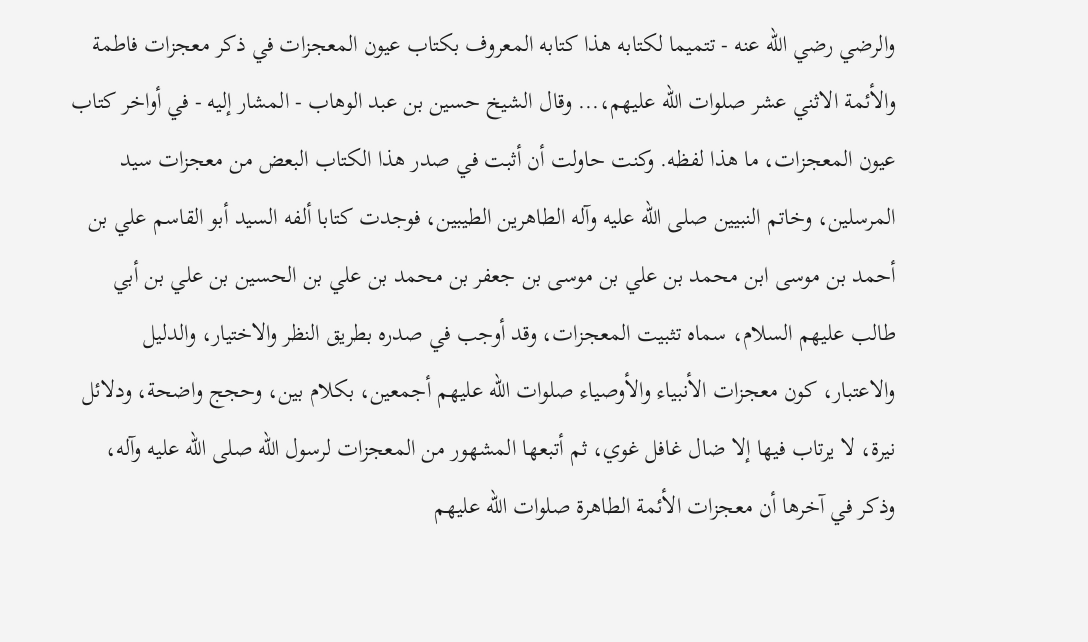والرضي رضي الله عنه - تتميما لكتابه هذا كتابه المعروف بكتاب عيون المعجزات في ذكر معجزات فاطمة والأئمة الاثني عشر صلوات الله عليهم،... وقال الشيخ حسين بن عبد الوهاب - المشار إليه - في أواخر كتاب عيون المعجزات، ما هذا لفظه. وكنت حاولت أن أثبت في صدر هذا الكتاب البعض من معجزات سيد المرسلين، وخاتم النبيين صلى الله عليه وآله الطاهرين الطيبين، فوجدت كتابا ألفه السيد أبو القاسم علي بن أحمد بن موسى ابن محمد بن علي بن موسى بن جعفر بن محمد بن علي بن الحسين بن علي بن أبي طالب عليهم السلام، سماه تثبيت المعجزات، وقد أوجب في صدره بطريق النظر والاختيار، والدليل والاعتبار، كون معجزات الأنبياء والأوصياء صلوات الله عليهم أجمعين، بكلام بين، وحجج واضحة، ودلائل نيرة، لا يرتاب فيها إلا ضال غافل غوي، ثم أتبعها المشهور من المعجزات لرسول الله صلى الله عليه وآله، وذكر في آخرها أن معجزات الأئمة الطاهرة صلوات الله عليهم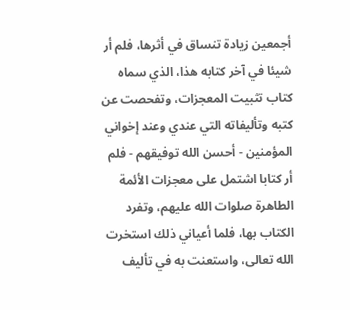أجمعين زيادة تنساق في أثرها، فلم أر شيئا في آخر كتابه هذا، الذي سماه كتاب تثبيت المعجزات، وتفحصت عن كتبه وتأليفاته التي عندي وعند إخواني المؤمنين - أحسن الله توفيقهم - فلم أر كتابا اشتمل على معجزات الأئمة الطاهرة صلوات الله عليهم، وتفرد الكتاب بها، فلما أعياني ذلك استخرت الله تعالى، واستعنت به في تأليف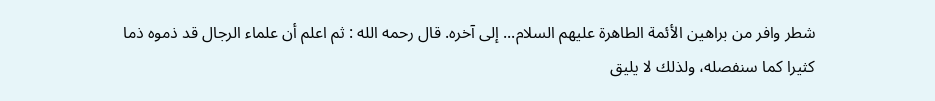شطر وافر من براهين الأئمة الطاهرة عليهم السلام... إلى آخره. قال رحمه الله : ثم اعلم أن علماء الرجال قد ذموه ذما كثيرا كما سنفصله، ولذلك لا يليق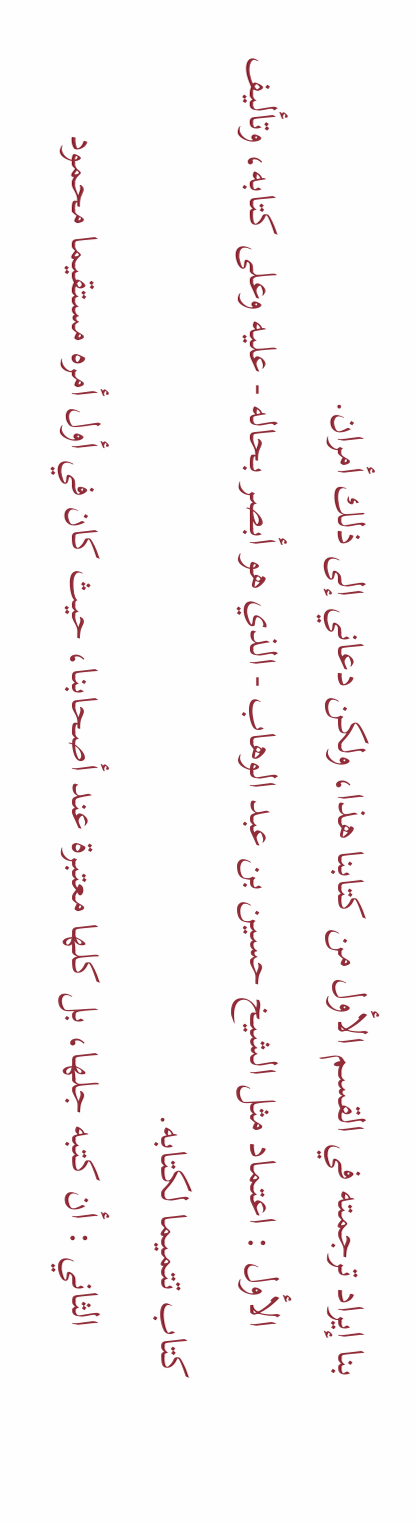بنا إيراد ترجمته في القسم الأول من كتابنا هذا، ولكن دعاني إلى ذلك أمران.
     الأول : اعتماد مثل الشيخ حسين بن عبد الوهاب - الذي هو أبصر بحاله - عليه وعلى كتابه، وتأليف كتاب تتميما لكتابه.
     الثاني : أن كتبه جلها، بل كلها معتبرة عند أصحابنا، حيث كان في أول أمره مستقيما محمود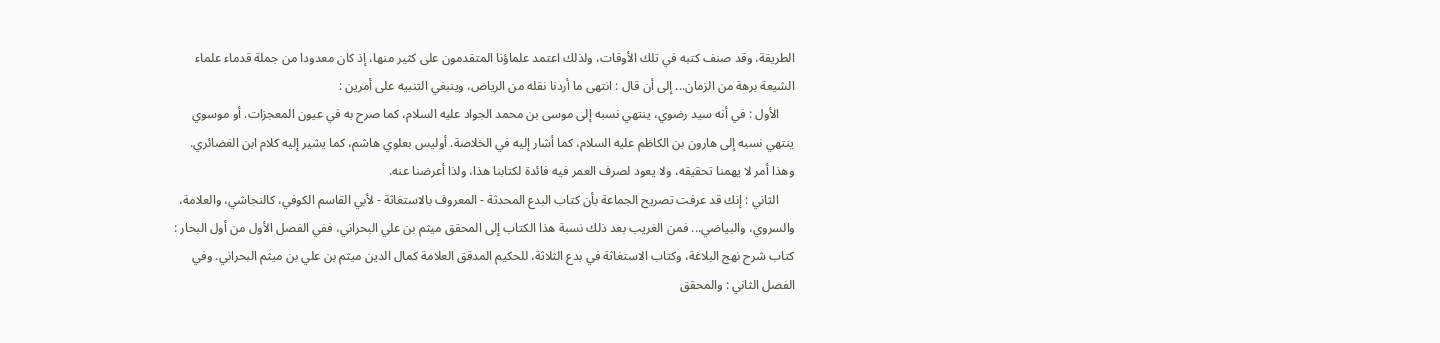الطريقة، وقد صنف كتبه في تلك الأوقات، ولذلك اعتمد علماؤنا المتقدمون على كثير منها، إذ كان معدودا من جملة قدماء علماء الشيعة برهة من الزمان... إلى أن قال : انتهى ما أردنا نقله من الرياض، وينبغي التنبيه على أمرين :
     الأول : في أنه سيد رضوي، ينتهي نسبه إلى موسى بن محمد الجواد عليه السلام، كما صرح به في عيون المعجزات. أو موسوي ينتهي نسبه إلى هارون بن الكاظم عليه السلام، كما أشار إليه في الخلاصة. أوليس بعلوي هاشم، كما يشير إليه كلام ابن الغضائري. وهذا أمر لا يهمنا تحقيقه، ولا يعود لصرف العمر فيه فائدة لكتابنا هذا، ولذا أعرضنا عنه.
     الثاني : إنك قد عرفت تصريح الجماعة بأن كتاب البدع المحدثة - المعروف بالاستغاثة - لأبي القاسم الكوفي، كالنجاشي، والعلامة، والسروي، والبياضي... فمن الغريب بعد ذلك نسبة هذا الكتاب إلى المحقق ميثم بن علي البحراني، ففي الفصل الأول من أول البحار : كتاب شرح نهج البلاغة، وكتاب الاستغاثة في بدع الثلاثة، للحكيم المدقق العلامة كمال الدين ميثم بن علي بن ميثم البحراني. وفي الفصل الثاني : والمحقق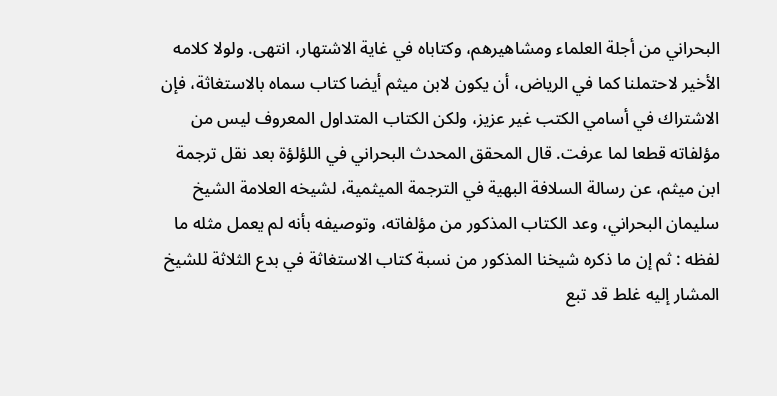البحراني من أجلة العلماء ومشاهيرهم، وكتاباه في غاية الاشتهار، انتهى. ولولا كلامه الأخير لاحتملنا كما في الرياض، أن يكون لابن ميثم أيضا كتاب سماه بالاستغاثة، فإن الاشتراك في أسامي الكتب غير عزيز، ولكن الكتاب المتداول المعروف ليس من مؤلفاته قطعا لما عرفت. قال المحقق المحدث البحراني في اللؤلؤة بعد نقل ترجمة ابن ميثم، عن رسالة السلافة البهية في الترجمة الميثمية، لشيخه العلامة الشيخ سليمان البحراني، وعد الكتاب المذكور من مؤلفاته، وتوصيفه بأنه لم يعمل مثله ما لفظه : ثم إن ما ذكره شيخنا المذكور من نسبة كتاب الاستغاثة في بدع الثلاثة للشيخ المشار إليه غلط قد تبع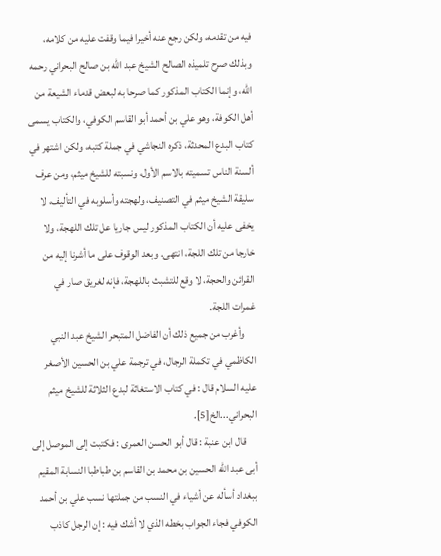فيه من تقدمه، ولكن رجع عنه أخيرا فيما وقفت عليه من كلامه، وبذلك صرح تلميذه الصالح الشيخ عبد الله بن صالح البحراني رحمه الله، وإنما الكتاب المذكور كما صرحا به لبعض قدماء الشيعة من أهل الكوفة، وهو علي بن أحمد أبو القاسم الكوفي، والكتاب يسمى كتاب البدع المحدثة، ذكره النجاشي في جملة كتبه، ولكن اشتهر في ألسنة الناس تسميته بالاسم الأول، ونسبته للشيخ ميثم، ومن عرف سليقة الشيخ ميثم في التصنيف، ولهجته وأسلوبه في التأليف، لا يخفى عليه أن الكتاب المذكور ليس جاريا عل تلك اللهجة، ولا خارجا من تلك اللجة، انتهى. وبعد الوقوف على ما أشرنا إليه من القرائن والحجة، لا وقع للتشبث باللهجة، فإنه لغريق صار في غمرات اللجة.
     وأغرب من جميع ذلك أن الفاضل المتبحر الشيخ عبد النبي الكاظمي في تكملة الرجال، في ترجمة علي بن الحسين الأصغر عليه السلام قال : في كتاب الاستغاثة لبدع الثلاثة للشيخ ميثم البحراني...الخ[5].
     قال ابن عنبة : قال أبو الحسن العمرى : فكتبت إلى الموصل إلى أبى عبد الله الحسين بن محمد بن القاسم بن طباطبا النسابة المقيم ببغداد أسأله عن أشياء في النسب من جملتها نسب علي بن أحمد الكوفي فجاء الجواب بخطه الذي لا أشك فيه : إن الرجل كاذب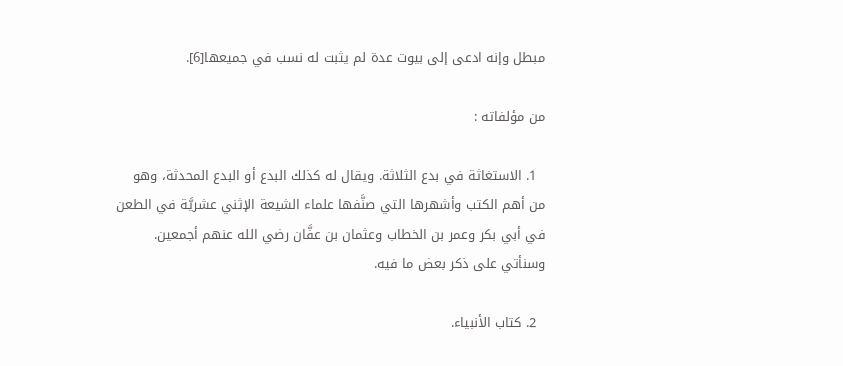مبطل وإنه ادعى إلى بيوت عدة لم يثبت له نسب في جميعها[6].

من مؤلفاته :

  1. الاستغاثة في بدع الثلاثة. ويقال له كذلك البدع أو البدع المحدثة، وهو من أهم الكتب وأشهرها التي صنَّفها علماء الشيعة الإثني عشريَّة في الطعن في أبي بكر وعمر بن الخطاب وعثمان بن عفَّان رضي الله عنهم أجمعين. وسنأتي على ذكر بعض ما فيه.

  2. كتاب الأنبياء.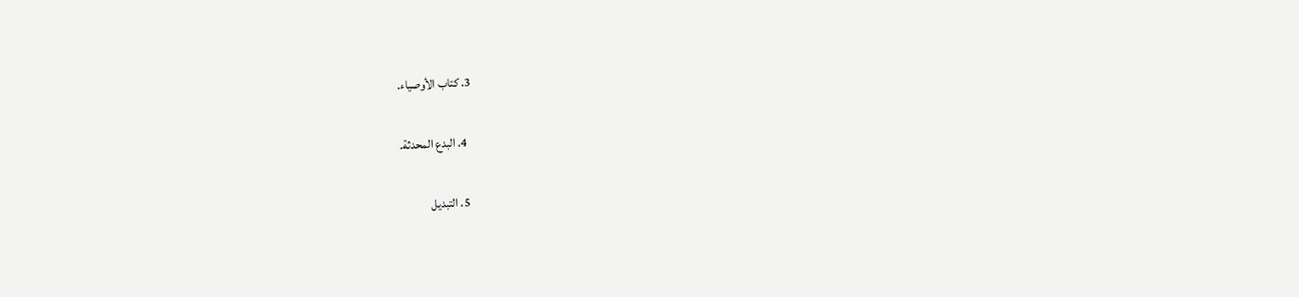3. كتاب الأوصياء.

  4. البدع المحدثة.

  5. التبديل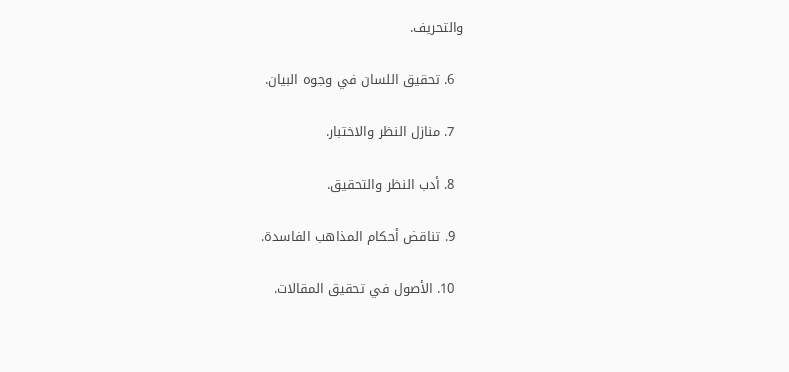والتحريف.

  6. تحقيق اللسان في وجوه البيان.

  7. منازل النظر والاختبار.

  8. أدب النظر والتحقيق.

  9. تناقض أحكام المذاهب الفاسدة.

  10. الأصول في تحقيق المقالات.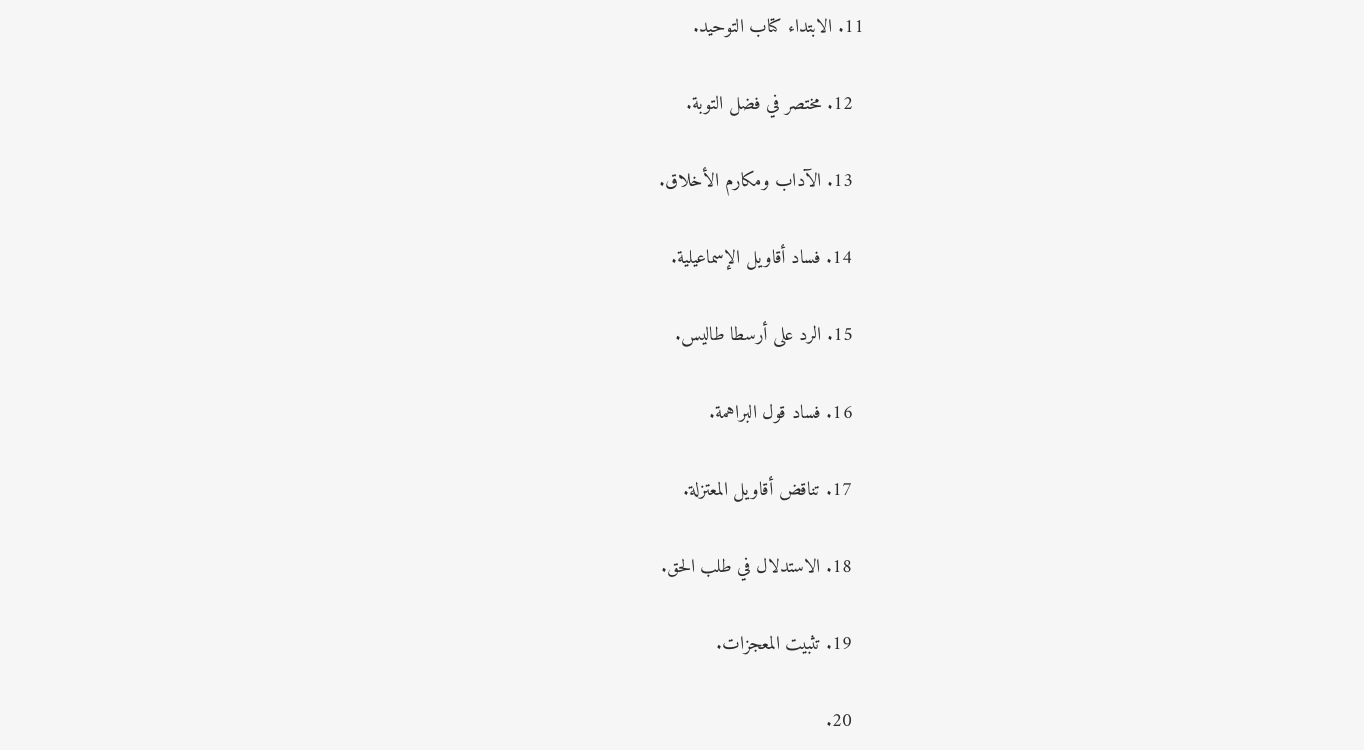11. الابتداء كتاب التوحيد.

  12. مختصر في فضل التوبة.

  13. الآداب ومكارم الأخلاق.

  14. فساد أقاويل الإسماعيلية.

  15. الرد على أرسطا طاليس.

  16. فساد قول البراهمة.

  17. تناقض أقاويل المعتزلة.

  18. الاستدلال في طلب الحق.

  19. تثبيت المعجزات.

  20.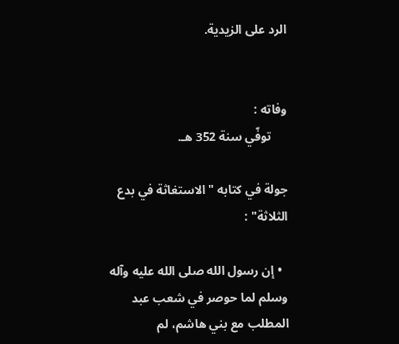الرد على الزيدية.


وفاته :
     توفّي سنة 352 هـ.

جولة في كتابه " الاستغاثة في بدع الثلاثة" :

  • إن رسول الله صلى الله عليه وآله وسلم لما حوصر في شعب عبد المطلب مع بني هاشم، لم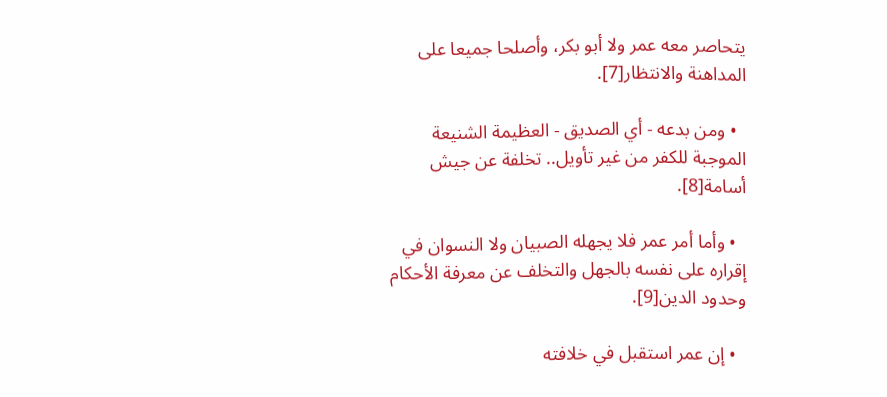يتحاصر معه عمر ولا أبو بكر، وأصلحا جميعا على المداهنة والانتظار[7].

  • ومن بدعه - أي الصديق - العظيمة الشنيعة الموجبة للكفر من غير تأويل.. تخلفة عن جيش أسامة[8].

  • وأما أمر عمر فلا يجهله الصبيان ولا النسوان في إقراره على نفسه بالجهل والتخلف عن معرفة الأحكام وحدود الدين[9].

  • إن عمر استقبل في خلافته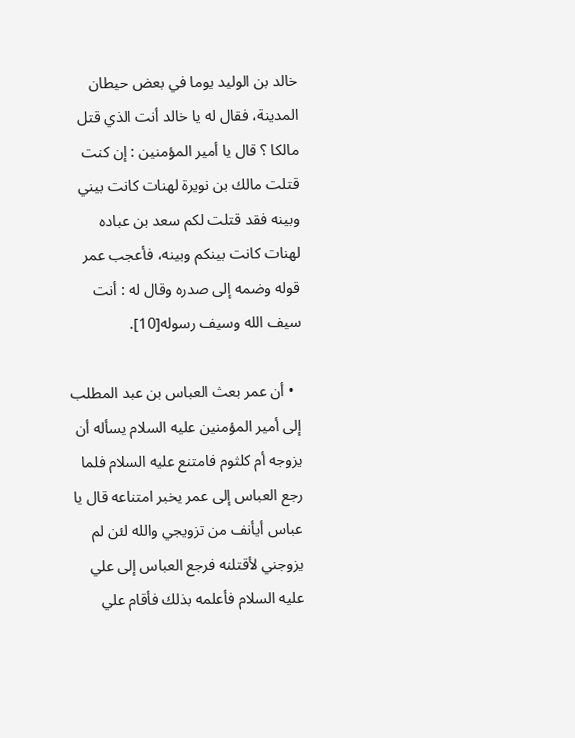خالد بن الوليد يوما في بعض حيطان المدينة، فقال له يا خالد أنت الذي قتل مالكا ؟ قال يا أمير المؤمنين : إن كنت قتلت مالك بن نويرة لهنات كانت بيني وبينه فقد قتلت لكم سعد بن عباده لهنات كانت بينكم وبينه، فأعجب عمر قوله وضمه إلى صدره وقال له : أنت سيف الله وسيف رسوله[10].

  • أن عمر بعث العباس بن عبد المطلب إلى أمير المؤمنين عليه السلام يسأله أن يزوجه أم كلثوم فامتنع عليه السلام فلما رجع العباس إلى عمر يخبر امتناعه قال يا عباس أيأنف من تزويجي والله لئن لم يزوجني لأقتلنه فرجع العباس إلى علي عليه السلام فأعلمه بذلك فأقام علي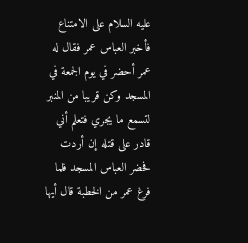عليه السلام على الامتناع فأخبر العباس عمر فقال له عمر أحضر في يوم الجمعة في المسجد وكن قريبا من المنبر لتسمع ما يجري فتعلم أني قادر على قتله إن أردت فحضر العباس المسجد فلما فرغ عمر من الخطبة قال أيها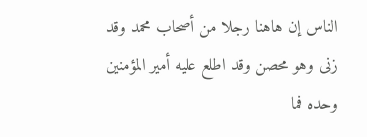الناس إن هاهنا رجلا من أصحاب محمد وقد زنى وهو محصن وقد اطلع عليه أمير المؤمنين وحده فما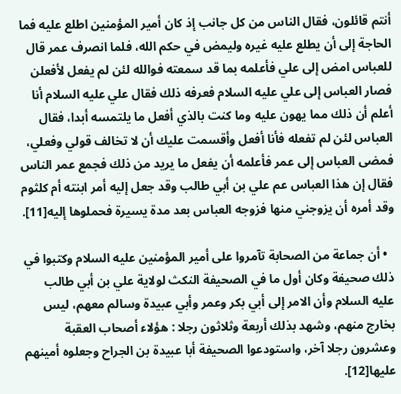أنتم قائلون، فقال الناس من كل جانب إذ كان أمير المؤمنين اطلع عليه فما الحاجة إلى أن يطلع عليه غيره وليمض في حكم الله، فلما انصرف عمر قال للعباس امض إلى علي فأعلمه بما قد سمعته فوالله لئن لم يفعل لأفعلن فصار العباس إلى علي عليه السلام فعرفه ذلك فقال علي عليه السلام أنا أعلم أن ذلك مما يهون عليه وما كنت بالذي أفعل ما يلتمسه أبدا، فقال العباس لئن لم تفعله فأنا أفعل وأقسمت عليك أن لا تخالف قولي وفعلي، فمضى العباس إلى عمر فأعلمه أن يفعل ما يريد من ذلك فجمع عمر الناس فقال إن هذا العباس عم علي بن أبي طالب وقد جعل إليه أمر ابنته أم كلثوم وقد أمره أن يزوجني منها فزوجه العباس بعد مدة يسيرة فحملوها إليه[11].

  • أن جماعة من الصحابة تآمروا على أمير المؤمنين عليه السلام وكتبوا في ذلك صحيفة وكان أول ما في الصحيفة النكث لولاية علي بن أبي طالب عليه السلام وأن الامر إلى أبي بكر وعمر وأبي عبيدة وسالم معهم، ليس بخارج منهم، وشهد بذلك أربعة وثلاثون رجلا : هؤلاء أصحاب العقبة وعشرون رجلا آخر، واستودعوا الصحيفة أبا عبيدة بن الجراح وجعلوه أمينهم عليها[12].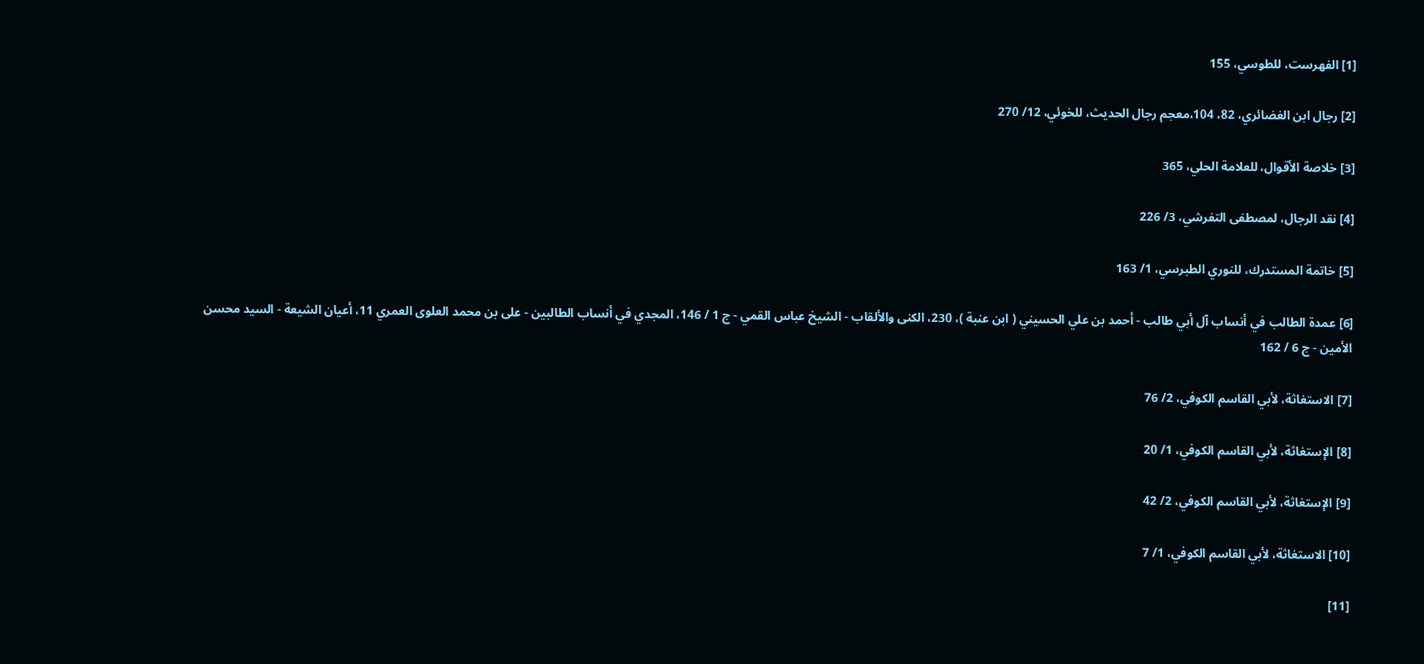[1] الفهرست، للطوسي، 155

[2] رجال ابن الغضائري، 82، 104،معجم رجال الحديث، للخوئي، 12/ 270

[3] خلاصة الأقوال، للعلامة الحلي، 365

[4] نقد الرجال، لمصطفى التفرشي، 3/ 226

[5] خاتمة المستدرك، للنوري الطبرسي، 1/ 163

[6] عمدة الطالب في أنساب آل أبي طالب - أحمد بن علي الحسيني ( ابن عنبة )، 230، الكنى والألقاب - الشيخ عباس القمي - ج 1 / 146، المجدي في أنساب الطالبين - على بن محمد العلوى العمري 11، أعيان الشيعة - السيد محسن الأمين - ج 6 / 162

[7] الاستغاثة، لأبي القاسم الكوفي، 2/ 76

[8] الإستغاثة، لأبي القاسم الكوفي، 1/ 20

[9] الإستغاثة، لأبي القاسم الكوفي، 2/ 42

[10] الاستغاثة، لأبي القاسم الكوفي، 1/ 7

[11]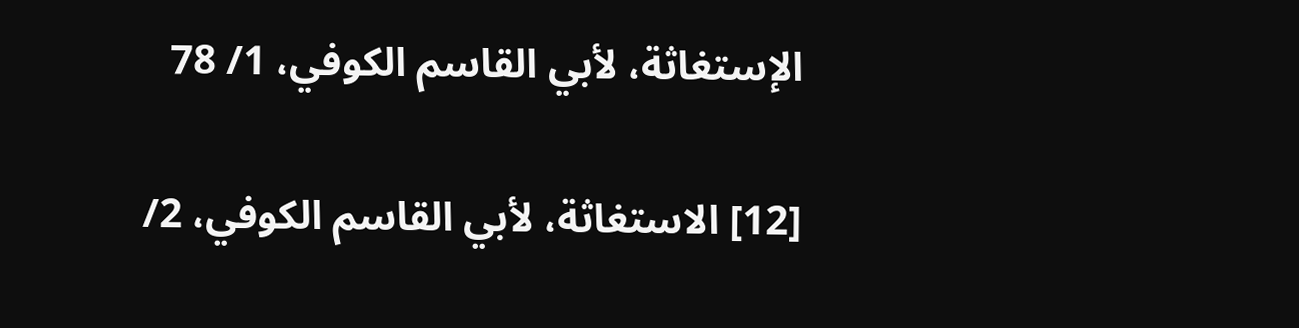الإستغاثة، لأبي القاسم الكوفي، 1/ 78

[12] الاستغاثة، لأبي القاسم الكوفي، 2/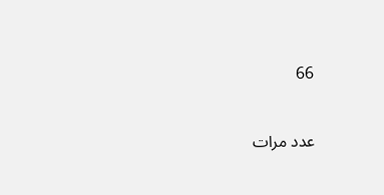66


عدد مرات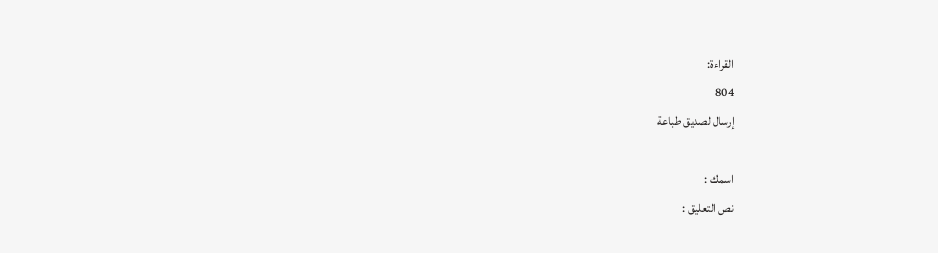القراءة:
804
إرسال لصديق طباعة

اسمك :
نص التعليق :